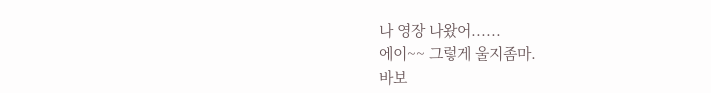나 영장 나왔어......
에이~~ 그렇게 울지좀마.
바보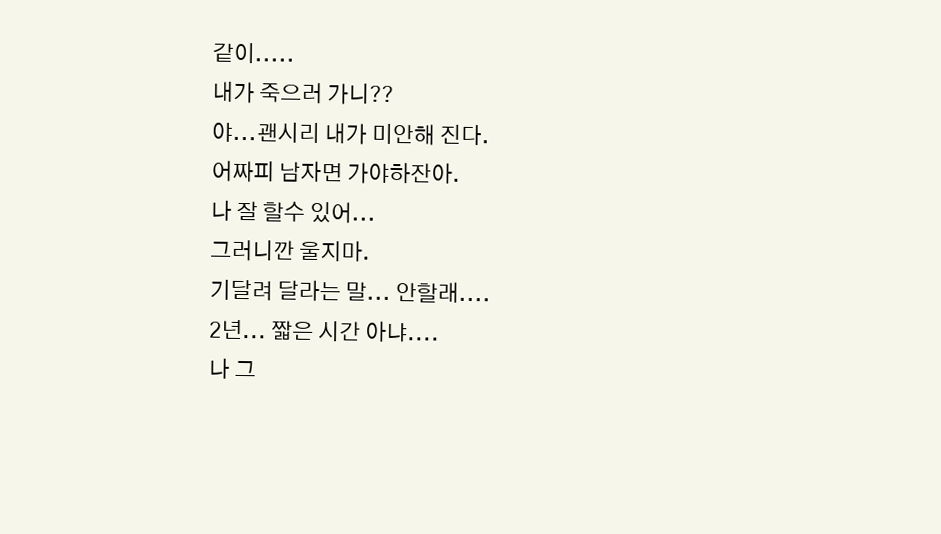같이.....
내가 죽으러 가니??
야...괜시리 내가 미안해 진다.
어짜피 남자면 가야하잔아.
나 잘 할수 있어...
그러니깐 울지마.
기달려 달라는 말... 안할래....
2년... 짧은 시간 아냐....
나 그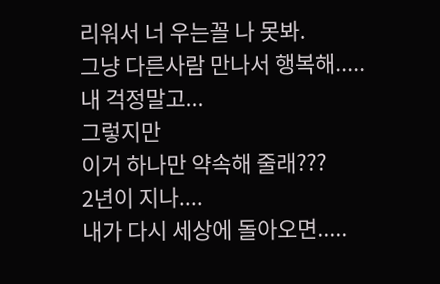리워서 너 우는꼴 나 못봐.
그냥 다른사람 만나서 행복해.....
내 걱정말고...
그렇지만
이거 하나만 약속해 줄래???
2년이 지나....
내가 다시 세상에 돌아오면.....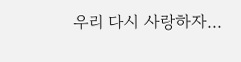우리 다시 사랑하자...